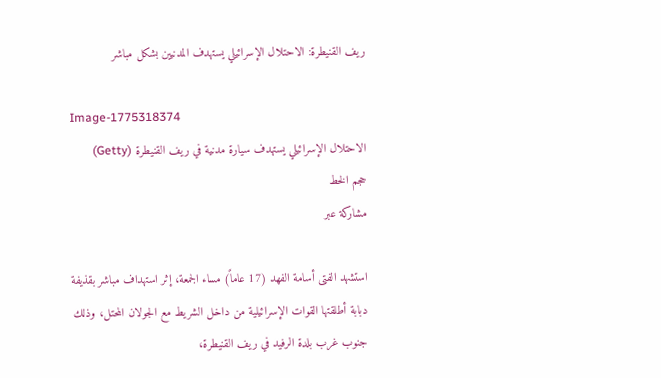ريف القنيطرة: الاحتلال الإسرائيلي يستهدف المدنيين بشكل مباشر

Image-1775318374
الاحتلال الإسرائيلي يستهدف سيارة مدنية في ريف القنيطرة (Getty)
حجم الخط
مشاركة عبر

استشهد الفتى أسامة الفهد (17 عاماً) مساء الجمعة، إثر استهداف مباشر بقذيفة دبابة أطلقتها القوات الإسرائيلية من داخل الشريط مع الجولان المحتل، وذلك جنوب غرب بلدة الرفيد في ريف القنيطرة،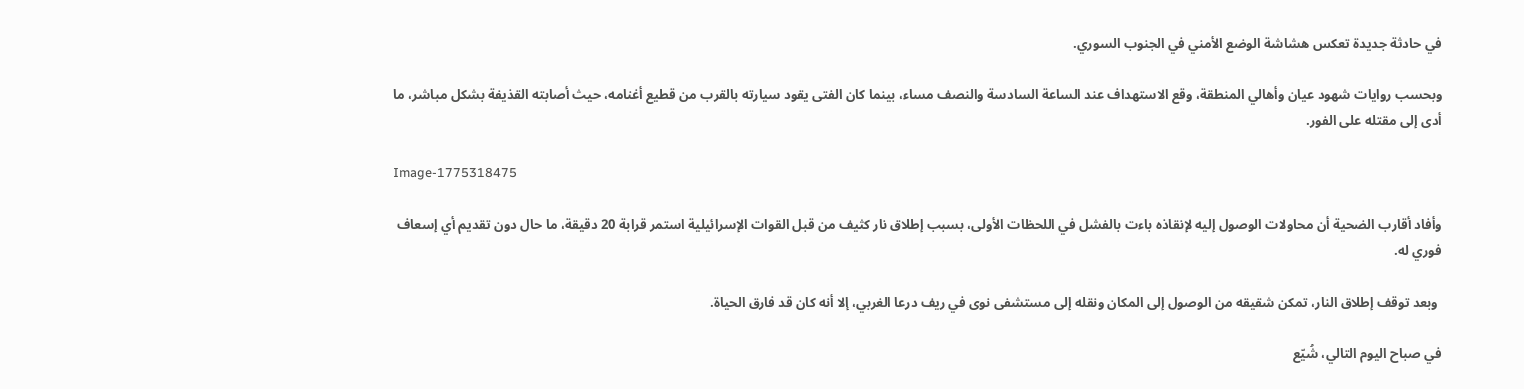في حادثة جديدة تعكس هشاشة الوضع الأمني في الجنوب السوري.

وبحسب روايات شهود عيان وأهالي المنطقة، وقع الاستهداف عند الساعة السادسة والنصف مساء، بينما كان الفتى يقود سيارته بالقرب من قطيع أغنامه، حيث أصابته القذيفة بشكل مباشر، ما أدى إلى مقتله على الفور.

Image-1775318475

وأفاد أقارب الضحية أن محاولات الوصول إليه لإنقاذه باءت بالفشل في اللحظات الأولى، بسبب إطلاق نار كثيف من قبل القوات الإسرائيلية استمر قرابة 20 دقيقة، ما حال دون تقديم أي إسعاف فوري له.

 وبعد توقف إطلاق النار، تمكن شقيقه من الوصول إلى المكان ونقله إلى مستشفى نوى في ريف درعا الغربي، إلا أنه كان قد فارق الحياة.

في صباح اليوم التالي، شُيّع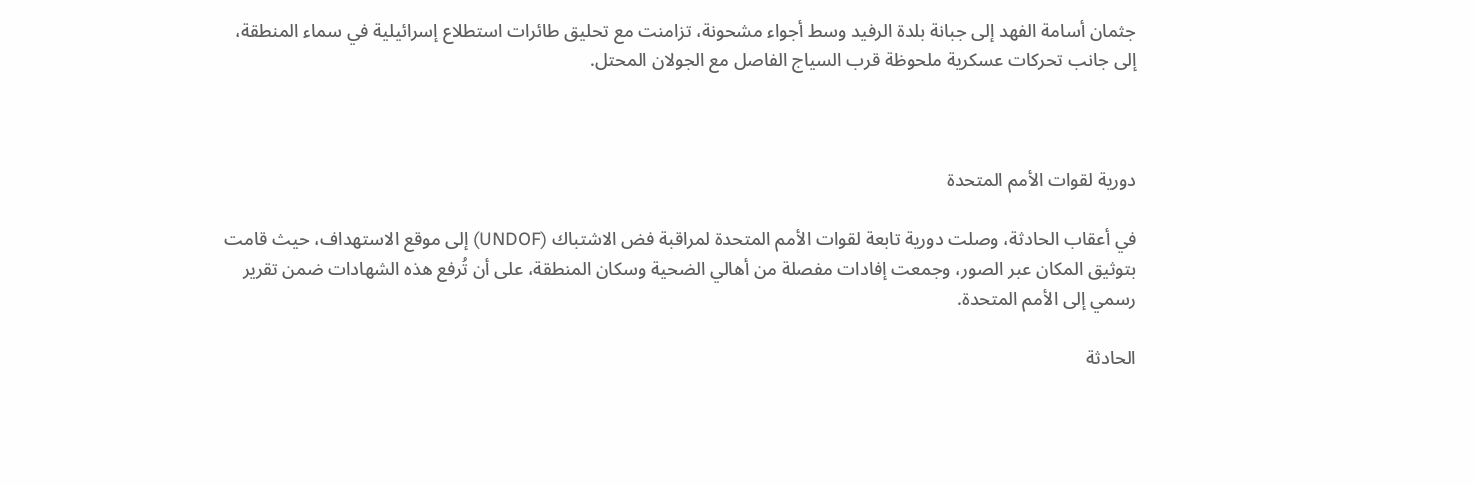جثمان أسامة الفهد إلى جبانة بلدة الرفيد وسط أجواء مشحونة، تزامنت مع تحليق طائرات استطلاع إسرائيلية في سماء المنطقة، إلى جانب تحركات عسكرية ملحوظة قرب السياج الفاصل مع الجولان المحتل.



دورية لقوات الأمم المتحدة

في أعقاب الحادثة، وصلت دورية تابعة لقوات الأمم المتحدة لمراقبة فض الاشتباك (UNDOF) إلى موقع الاستهداف، حيث قامت بتوثيق المكان عبر الصور، وجمعت إفادات مفصلة من أهالي الضحية وسكان المنطقة، على أن تُرفع هذه الشهادات ضمن تقرير رسمي إلى الأمم المتحدة.

الحادثة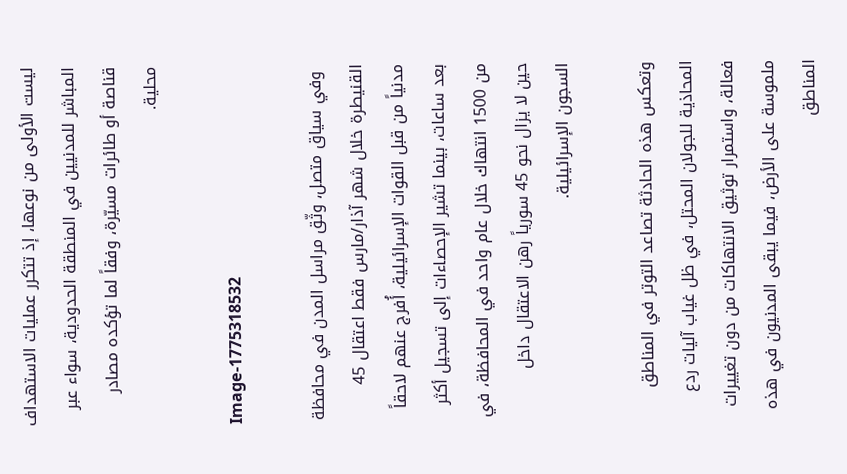ليست الأولى من نوعها، إذ تتكرر عمليات الاستهداف المباشر للمدنيين في المنطقة الحدودية، سواء عبر قناصة أو طائرات مسيّرة، وفقاً لما تؤكده مصادر محلية.

Image-1775318532

 وفي سياق متصل، وثّق مراسل المدن في محافظة القنيطرة خلال شهر آذار/مارس فقط اعتقال 45 مدنياً من قبل القوات الإسرائيلية، أُفرج عنهم لاحقاً بعد ساعات، بينما تشير الإحصاءات إلى تسجيل أكثر من 1500 انتهاك خلال عام واحد في المحافظة، في حين لا يزال نحو 45 سورياً رهن الاعتقال داخل السجون الإسرائيلية.

وتعكس هذه الحادثة تصاعد التوتر في المناطق المحاذية للجولان المحتل، في ظل غياب آليات ردع فعالة، واستمرار توثيق الانتهاكات من دون تغييرات ملموسة على الأرض، فيما يبقى المدنيون في هذه المناطق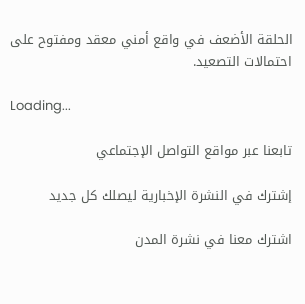الحلقة الأضعف في واقع أمني معقد ومفتوح على احتمالات التصعيد.

Loading...

تابعنا عبر مواقع التواصل الإجتماعي

إشترك في النشرة الإخبارية ليصلك كل جديد

اشترك معنا في نشرة المدن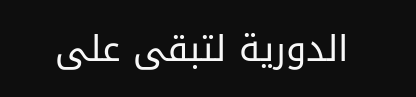الدورية لتبقى على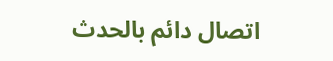اتصال دائم بالحدث